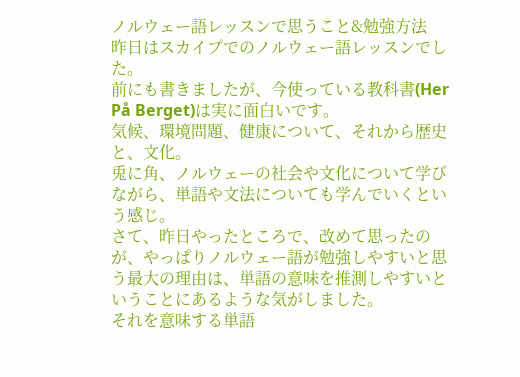ノルウェー語レッスンで思うこと&勉強方法
昨日はスカイプでのノルウェー語レッスンでした。
前にも書きましたが、今使っている教科書(Her På Berget)は実に面白いです。
気候、環境問題、健康について、それから歴史と、文化。
兎に角、ノルウェーの社会や文化について学びながら、単語や文法についても学んでいくという感じ。
さて、昨日やったところで、改めて思ったのが、やっぱりノルウェー語が勉強しやすいと思う最大の理由は、単語の意味を推測しやすいということにあるような気がしました。
それを意味する単語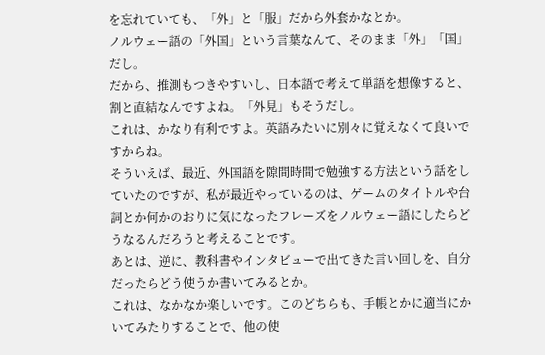を忘れていても、「外」と「服」だから外套かなとか。
ノルウェー語の「外国」という言葉なんて、そのまま「外」「国」だし。
だから、推測もつきやすいし、日本語で考えて単語を想像すると、割と直結なんですよね。「外見」もそうだし。
これは、かなり有利ですよ。英語みたいに別々に覚えなくて良いですからね。
そういえば、最近、外国語を隙間時間で勉強する方法という話をしていたのですが、私が最近やっているのは、ゲームのタイトルや台詞とか何かのおりに気になったフレーズをノルウェー語にしたらどうなるんだろうと考えることです。
あとは、逆に、教科書やインタビューで出てきた言い回しを、自分だったらどう使うか書いてみるとか。
これは、なかなか楽しいです。このどちらも、手帳とかに適当にかいてみたりすることで、他の使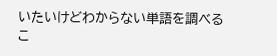いたいけどわからない単語を調べるこ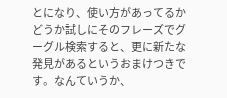とになり、使い方があってるかどうか試しにそのフレーズでグーグル検索すると、更に新たな発見があるというおまけつきです。なんていうか、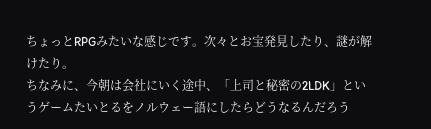ちょっとRPGみたいな感じです。次々とお宝発見したり、謎が解けたり。
ちなみに、今朝は会社にいく途中、「上司と秘密の2LDK」というゲームたいとるをノルウェー語にしたらどうなるんだろう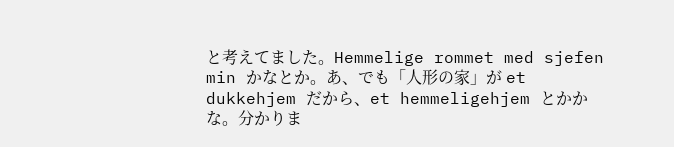と考えてました。Hemmelige rommet med sjefen min かなとか。あ、でも「人形の家」が et dukkehjem だから、et hemmeligehjem とかかな。分かりま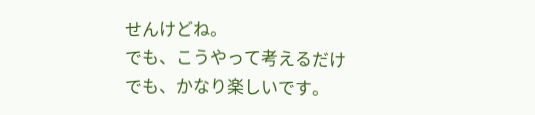せんけどね。
でも、こうやって考えるだけでも、かなり楽しいです。